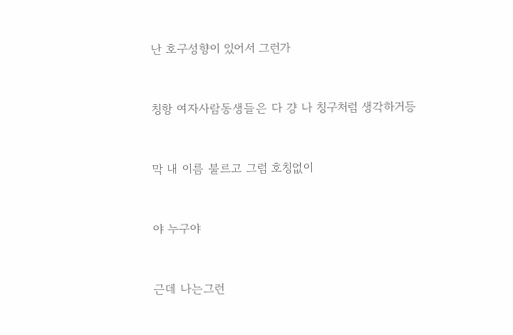난 호구성향이 있어서 그런가



칭항 여자사람동생들은 다 걍 나 칭구처럼 생각하거등



막 내 이름 불르고 그럼 호칭없이



야 누구야



근데 나는그런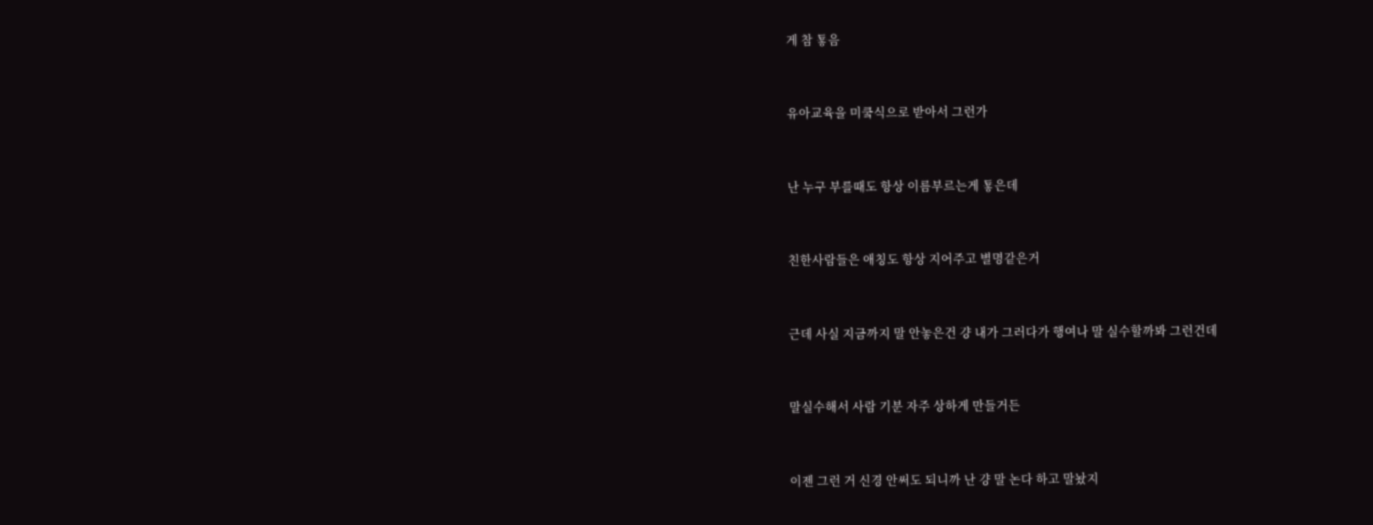게 참 둏음



유아교육을 미쿸식으로 받아서 그런가



난 누구 부를때도 항상 이름부르는게 둏은데



친한사람들은 애칭도 항상 지어주고 별명같은거



근데 사실 지금까지 말 안놓은건 걍 내가 그러다가 행여나 말 실수할까봐 그런건데



말실수해서 사람 기분 자주 상하게 만들거든



이젠 그런 거 신경 안써도 되니까 난 걍 말 논다 하고 말놨지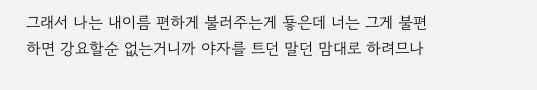그래서 나는 내이름 편하게 불러주는게 둏은데 너는 그게 불편하면 강요할순 없는거니까 야자를 트던 말던 맘대로 하려므나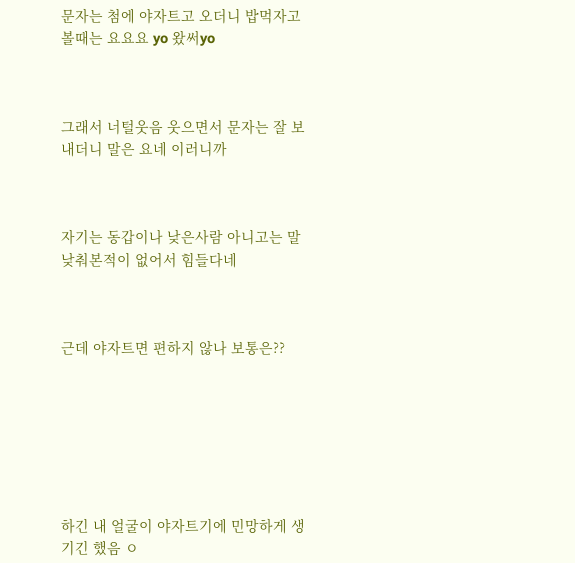문자는 첨에 야자트고 오더니 밥먹자고 볼때는 요요요 yo 왔써yo



그래서 너털웃음 웃으면서 문자는 잘 보내더니 말은 요네 이러니까



자기는 동갑이나 낮은사람 아니고는 말 낮춰본적이 없어서 힘들다네



근데 야자트면 편하지 않나 보통은??







하긴 내 얼굴이 야자트기에 민망하게 생기긴 했음 ㅇ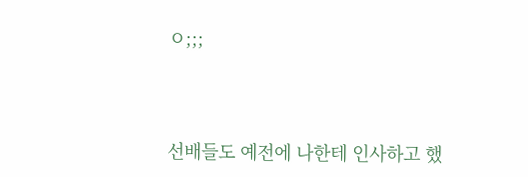ㅇ;;;



선배들도 예전에 나한테 인사하고 했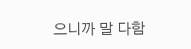으니까 말 다함